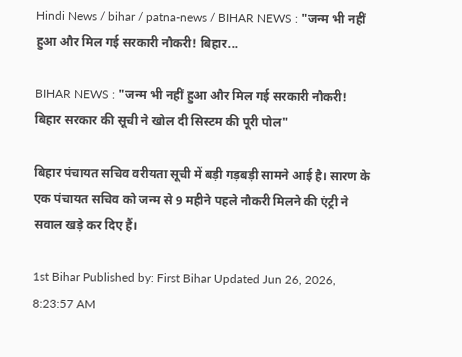Hindi News / bihar / patna-news / BIHAR NEWS : "जन्म भी नहीं हुआ और मिल गई सरकारी नौकरी! बिहार...

BIHAR NEWS : "जन्म भी नहीं हुआ और मिल गई सरकारी नौकरी! बिहार सरकार की सूची ने खोल दी सिस्टम की पूरी पोल"

बिहार पंचायत सचिव वरीयता सूची में बड़ी गड़बड़ी सामने आई है। सारण के एक पंचायत सचिव को जन्म से 9 महीने पहले नौकरी मिलने की एंट्री ने सवाल खड़े कर दिए हैं।

1st Bihar Published by: First Bihar Updated Jun 26, 2026, 8:23:57 AM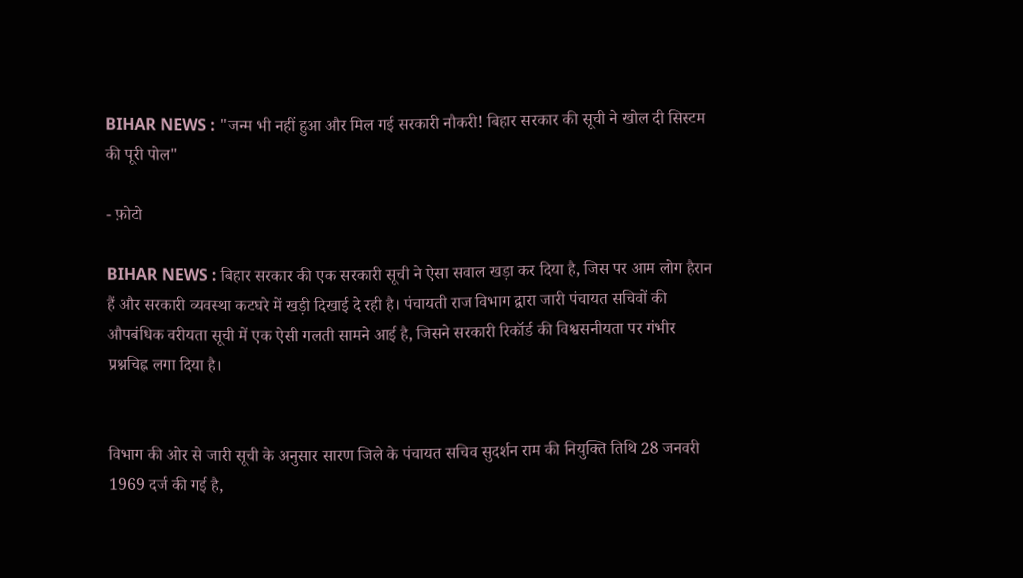BIHAR NEWS : "जन्म भी नहीं हुआ और मिल गई सरकारी नौकरी! बिहार सरकार की सूची ने खोल दी सिस्टम की पूरी पोल"

- फ़ोटो

BIHAR NEWS : बिहार सरकार की एक सरकारी सूची ने ऐसा सवाल खड़ा कर दिया है, जिस पर आम लोग हैरान हैं और सरकारी व्यवस्था कटघरे में खड़ी दिखाई दे रही है। पंचायती राज विभाग द्वारा जारी पंचायत सचिवों की औपबंधिक वरीयता सूची में एक ऐसी गलती सामने आई है, जिसने सरकारी रिकॉर्ड की विश्वसनीयता पर गंभीर प्रश्नचिह्न लगा दिया है।


विभाग की ओर से जारी सूची के अनुसार सारण जिले के पंचायत सचिव सुदर्शन राम की नियुक्ति तिथि 28 जनवरी 1969 दर्ज की गई है,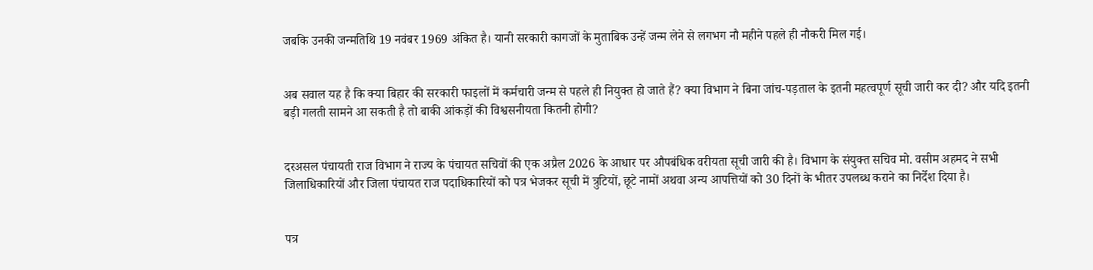जबकि उनकी जन्मतिथि 19 नवंबर 1969 अंकित है। यानी सरकारी कागजों के मुताबिक उन्हें जन्म लेने से लगभग नौ महीने पहले ही नौकरी मिल गई।


अब सवाल यह है कि क्या बिहार की सरकारी फाइलों में कर्मचारी जन्म से पहले ही नियुक्त हो जाते हैं? क्या विभाग ने बिना जांच-पड़ताल के इतनी महत्वपूर्ण सूची जारी कर दी? और यदि इतनी बड़ी गलती सामने आ सकती है तो बाकी आंकड़ों की विश्वसनीयता कितनी होगी?


दरअसल पंचायती राज विभाग ने राज्य के पंचायत सचिवों की एक अप्रैल 2026 के आधार पर औपबंधिक वरीयता सूची जारी की है। विभाग के संयुक्त सचिव मो. वसीम अहमद ने सभी जिलाधिकारियों और जिला पंचायत राज पदाधिकारियों को पत्र भेजकर सूची में त्रुटियों, छूटे नामों अथवा अन्य आपत्तियों को 30 दिनों के भीतर उपलब्ध कराने का निर्देश दिया है।


पत्र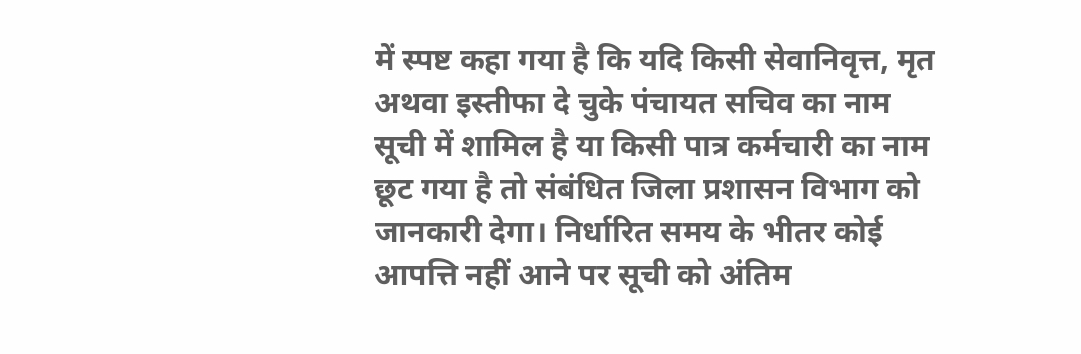में स्पष्ट कहा गया है कि यदि किसी सेवानिवृत्त, मृत अथवा इस्तीफा दे चुके पंचायत सचिव का नाम सूची में शामिल है या किसी पात्र कर्मचारी का नाम छूट गया है तो संबंधित जिला प्रशासन विभाग को जानकारी देगा। निर्धारित समय के भीतर कोई आपत्ति नहीं आने पर सूची को अंतिम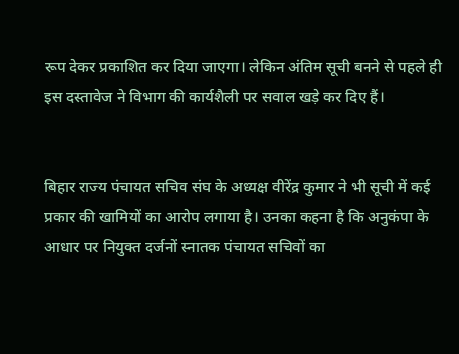रूप देकर प्रकाशित कर दिया जाएगा। लेकिन अंतिम सूची बनने से पहले ही इस दस्तावेज ने विभाग की कार्यशैली पर सवाल खड़े कर दिए हैं।


बिहार राज्य पंचायत सचिव संघ के अध्यक्ष वीरेंद्र कुमार ने भी सूची में कई प्रकार की खामियों का आरोप लगाया है। उनका कहना है कि अनुकंपा के आधार पर नियुक्त दर्जनों स्नातक पंचायत सचिवों का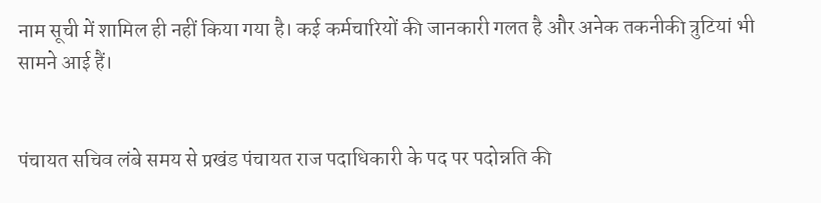नाम सूची में शामिल ही नहीं किया गया है। कई कर्मचारियों की जानकारी गलत है और अनेक तकनीकी त्रुटियां भी सामने आई हैं।


पंचायत सचिव लंबे समय से प्रखंड पंचायत राज पदाधिकारी के पद पर पदोन्नति की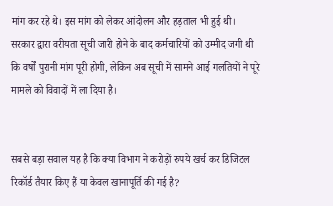मांग कर रहे थे। इस मांग को लेकर आंदोलन और हड़ताल भी हुई थी। सरकार द्वारा वरीयता सूची जारी होने के बाद कर्मचारियों को उम्मीद जगी थी कि वर्षों पुरानी मांग पूरी होगी, लेकिन अब सूची में सामने आई गलतियों ने पूरे मामले को विवादों में ला दिया है।


सबसे बड़ा सवाल यह है कि क्या विभाग ने करोड़ों रुपये खर्च कर डिजिटल रिकॉर्ड तैयार किए हैं या केवल खानापूर्ति की गई है?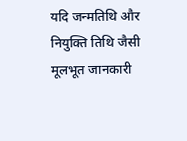यदि जन्मतिथि और नियुक्ति तिथि जैसी मूलभूत जानकारी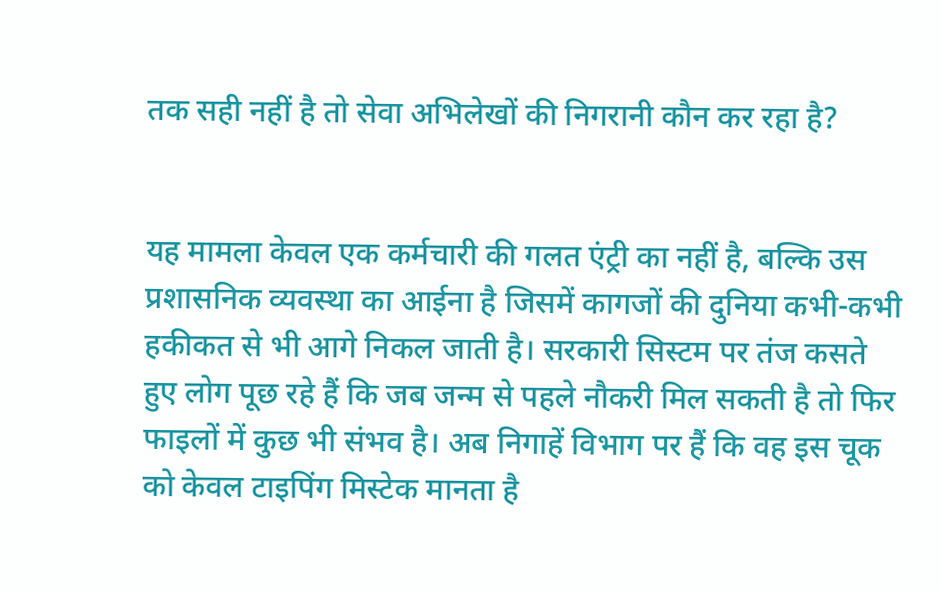तक सही नहीं है तो सेवा अभिलेखों की निगरानी कौन कर रहा है?


यह मामला केवल एक कर्मचारी की गलत एंट्री का नहीं है, बल्कि उस प्रशासनिक व्यवस्था का आईना है जिसमें कागजों की दुनिया कभी-कभी हकीकत से भी आगे निकल जाती है। सरकारी सिस्टम पर तंज कसते हुए लोग पूछ रहे हैं कि जब जन्म से पहले नौकरी मिल सकती है तो फिर फाइलों में कुछ भी संभव है। अब निगाहें विभाग पर हैं कि वह इस चूक को केवल टाइपिंग मिस्टेक मानता है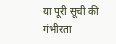या पूरी सूची की गंभीरता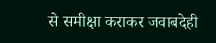से समीक्षा कराकर जवाबदेही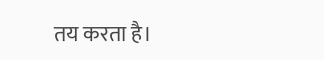तय करता है।